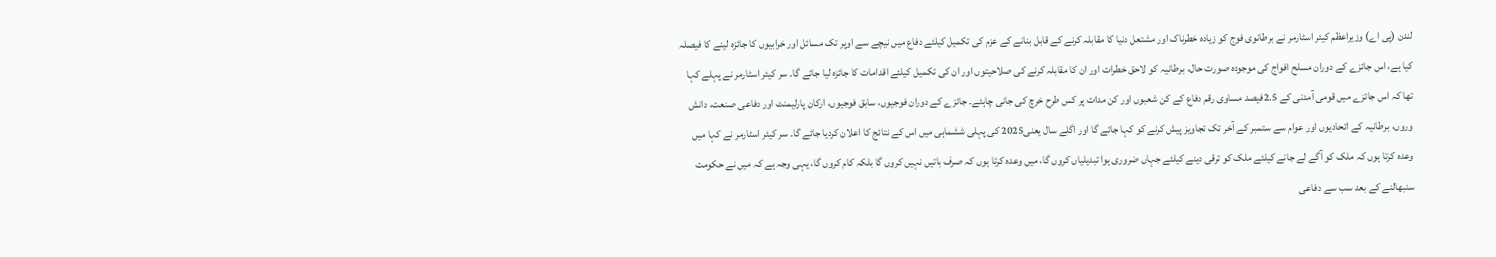لندن (پی اے) وزیراعظم کیئر اسٹارمر نے برطانوی فوج کو زیادہ خطرناک اور مشتعل دنیا کا مقابلہ کرنے کے قابل بنانے کے عزم کی تکمیل کیلئے دفاع میں نیچے سے اوپر تک مسائل اور خرابیوں کا جائزہ لینے کا فیصلہ کیا ہے، اس جائزے کے دوران مسلح افواج کی موجودہ صورت حال، برطانیہ کو لاحق خطرات اور ان کا مقابلہ کرنے کی صلاحیتوں اور ان کی تکمیل کیلئے اقدامات کا جائزہ لیا جائے گا۔ سر کیئر اسٹارمر نے پہلے کہا تھا کہ اس جائزے میں قومی آمدنی کے 2.5فیصد مساوی رقم دفاع کے کن شعبوں اور کن مدات پر کس طرح خرچ کی جانی چاہئے۔ جائزے کے دوران فوجیوں، سابق فوجیوں، ارکان پارلیمنٹ اور دفاعی صنعت، دانش وروں، برطانیہ کے اتحادیوں اور عوام سے ستمبر کے آخر تک تجاویز پیش کرنے کو کہا جائے گا اور اگلے سال یعنی2025 کی پہلی ششماہی میں اس کے نتائج کا اعلان کردیا جائے گا۔ سر کیئر اسٹارمر نے کہا میں وعدہ کرتا ہوں کہ ملک کو آگے لے جانے کیلئے ملک کو ترقی دینے کیلئے جہاں ضروری ہوا تبدیلیاں کروں گا، میں وعدہ کرتا ہوں کہ صرف باتیں نہیں کروں گا بلکہ کام کروں گا، یہی وجہ ہے کہ میں نے حکومت سنبھالنے کے بعد سب سے دفاعی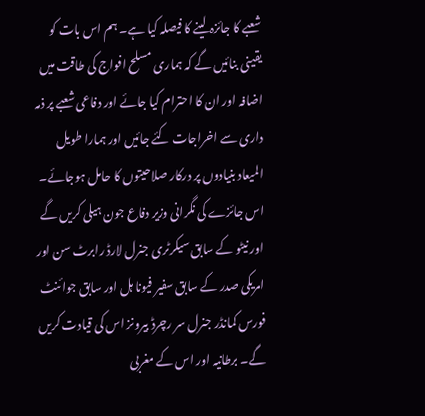شعبے کا جائزہ لینے کا فیصلہ کیا ہے۔ ہم اس بات کو یقینی بنائیں گے کہ ہماری مسلح افواج کی طاقت میں اضافہ اور ان کا احترام کیا جائے اور دفاعی شعبے پر ذمہ داری سے اخراجات کئے جائیں اور ہمارا طویل المیعاد بنیادوں پر درکار صلاحیتوں کا حامل ہوجائے۔ اس جائزے کی نگرانی وزیر دفاع جون ہیلی کریں گے اور نیٹو کے سابق سیکرٹری جنرل لارڈ رابرٹ سن اور امریکی صدر کے سابق سفیر فیونا ہل اور سابق جوائنٹ فورس کمانڈر جنرل سر رچرڈ بیرونز اس کی قیادت کریں گے۔ برطانیہ اور اس کے مغربی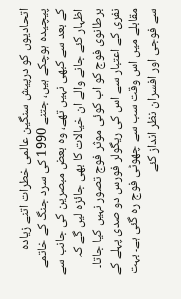اتحادیوں کو درپیش سنگین عالمی خطرات اتنے زیادہ پیچیدہ ہوچکے ہیں، جتنے 1990 کی سرد جنگ کے خاتمے کے بعد سے کبھی نہیں تھے، وہ بعض مبصرین کی جانب سے اظہار کئے جانے والے ان خیالات کا بھی جائزہ لیں گے کہ برطانوی فوج کو اب کوئی موثر فوج تصور نہیں کیا جاتا۔ نفری کے اعتبار سے اس کی ریگولر فورس دو صدی پہلے کے مقابلے میں اس وقت سب سے چھوٹی فوج رہ گئی ہے۔ بہت سے فوجی اور افسران نظر انداز کئے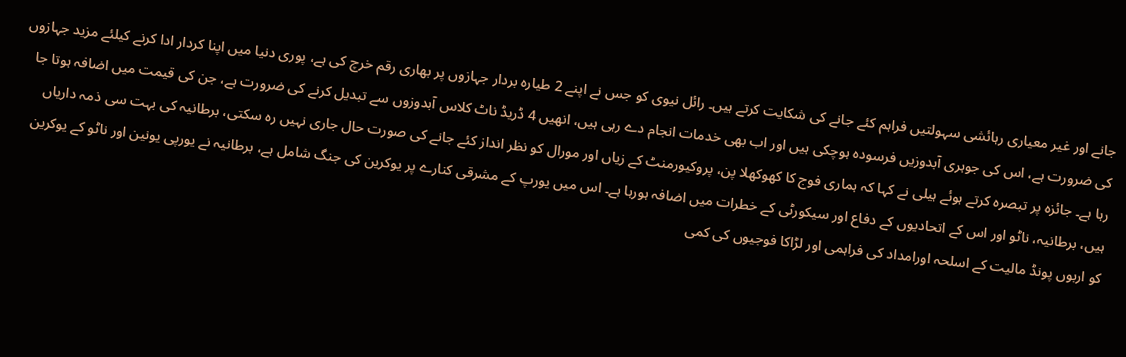جانے اور غیر معیاری رہائشی سہولتیں فراہم کئے جانے کی شکایت کرتے ہیں۔ رائل نیوی کو جس نے اپنے 2 طیارہ بردار جہازوں پر بھاری رقم خرچ کی ہے، پوری دنیا میں اپنا کردار ادا کرنے کیلئے مزید جہازوں کی ضرورت ہے، اس کی جوہری آبدوزیں فرسودہ ہوچکی ہیں اور اب بھی خدمات انجام دے رہی ہیں، انھیں 4 ڈریڈ ناٹ کلاس آبدوزوں سے تبدیل کرنے کی ضرورت ہے، جن کی قیمت میں اضافہ ہوتا جا رہا ہے۔ جائزہ پر تبصرہ کرتے ہوئے ہیلی نے کہا کہ ہماری فوج کا کھوکھلا پن، پروکیورمنٹ کے زیاں اور مورال کو نظر انداز کئے جانے کی صورت حال جاری نہیں رہ سکتی، برطانیہ کی بہت سی ذمہ داریاں ہیں، برطانیہ، ناٹو اور اس کے اتحادیوں کے دفاع اور سیکورٹی کے خطرات میں اضافہ ہورہا ہے۔ اس میں یورپ کے مشرقی کنارے پر یوکرین کی جنگ شامل ہے، برطانیہ نے یورپی یونین اور ناٹو کے یوکرین کو اربوں پونڈ مالیت کے اسلحہ اورامداد کی فراہمی اور لڑاکا فوجیوں کی کمی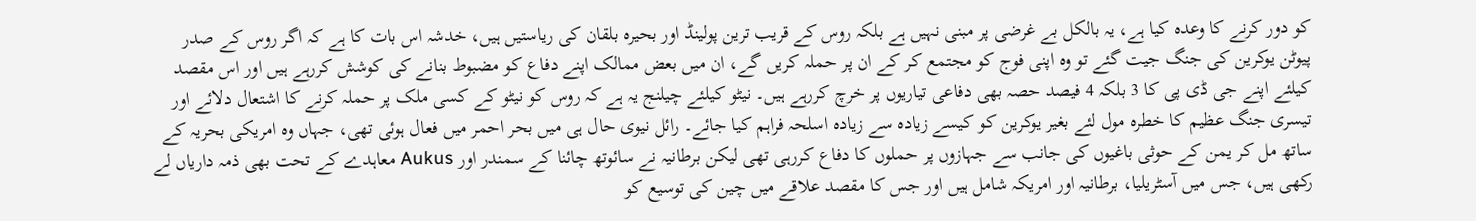کو دور کرنے کا وعدہ کیا ہے، یہ بالکل بے غرضی پر مبنی نہیں ہے بلکہ روس کے قریب ترین پولینڈ اور بحیرہ بلقان کی ریاستیں ہیں، خدشہ اس بات کا ہے کہ اگر روس کے صدر پیوٹن یوکرین کی جنگ جیت گئے تو وہ اپنی فوج کو مجتمع کر کے ان پر حملہ کریں گے، ان میں بعض ممالک اپنے دفاع کو مضبوط بنانے کی کوشش کررہے ہیں اور اس مقصد کیلئے اپنے جی ڈی پی کا 3 بلکہ 4 فیصد حصہ بھی دفاعی تیاریوں پر خرچ کررہے ہیں۔ نیٹو کیلئے چیلنج یہ ہے کہ روس کو نیٹو کے کسی ملک پر حملہ کرنے کا اشتعال دلائے اور تیسری جنگ عظیم کا خطرہ مول لئے بغیر یوکرین کو کیسے زیادہ سے زیادہ اسلحہ فراہم کیا جائے۔ رائل نیوی حال ہی میں بحر احمر میں فعال ہوئی تھی، جہاں وہ امریکی بحریہ کے ساتھ مل کر یمن کے حوثی باغیوں کی جانب سے جہازوں پر حملوں کا دفاع کررہی تھی لیکن برطانیہ نے سائوتھ چائنا کے سمندر اور Aukus معاہدے کے تحت بھی ذمہ داریاں لے رکھی ہیں، جس میں آسٹریلیا، برطانیہ اور امریکہ شامل ہیں اور جس کا مقصد علاقے میں چین کی توسیع کو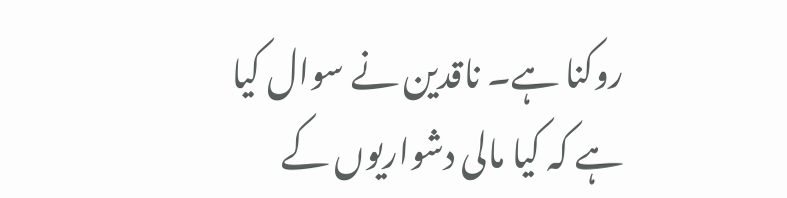روکنا ہے۔ ناقدین نے سوال کیا ہے کہ کیا مالی دشواریوں کے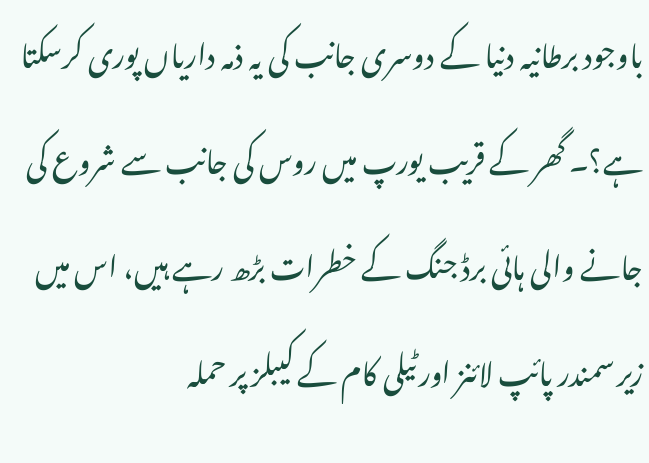باوجود برطانیہ دنیا کے دوسری جانب کی یہ ذمہ داریاں پوری کرسکتا ہے؟۔ گھر کے قریب یورپ میں روس کی جانب سے شروع کی جانے والی ہائی برڈ جنگ کے خطرات بڑھ رہے ہیں، اس میں زیر سمندر پائپ لائنز اور ٹیلی کام کے کیبلز پر حملہ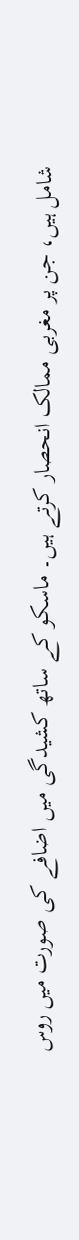شامل ہیں، جن پر مغربی ممالک انحصار کرتے ہیں۔ ماسکو کے ساتھ کشیدگی میں اضافے کی صورت میں روس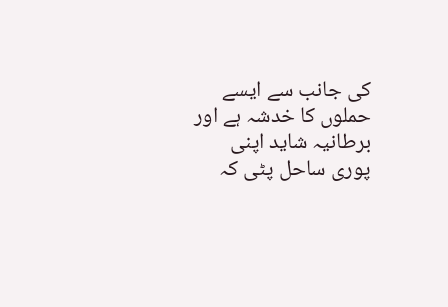کی جانب سے ایسے حملوں کا خدشہ ہے اور برطانیہ شاید اپنی پوری ساحل پٹی کہ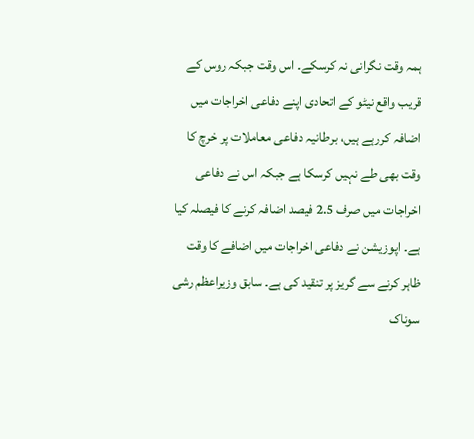ہمہ وقت نگرانی نہ کرسکے۔ اس وقت جبکہ روس کے قریب واقع نیٹو کے اتحادی اپنے دفاعی اخراجات میں اضافہ کررہے ہیں، برطانیہ دفاعی معاملات پر خرچ کا وقت بھی طے نہیں کرسکا ہے جبکہ اس نے دفاعی اخراجات میں صرف 2.5 فیصد اضافہ کرنے کا فیصلہ کیا ہے۔ اپوزیشن نے دفاعی اخراجات میں اضافے کا وقت ظاہر کرنے سے گریز پر تنقید کی ہے۔ سابق وزیراعظم رشی سوناک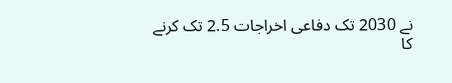نے 2030 تک دفاعی اخراجات 2.5 تک کرنے کا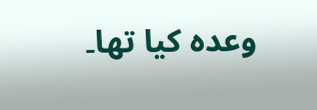وعدہ کیا تھا۔